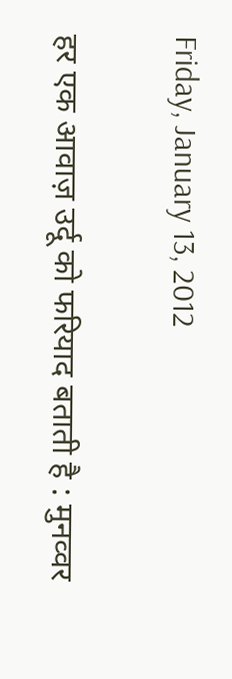Friday, January 13, 2012

हर एक आवाज़ उर्दू को फरियाद बताती है : मुनव्वर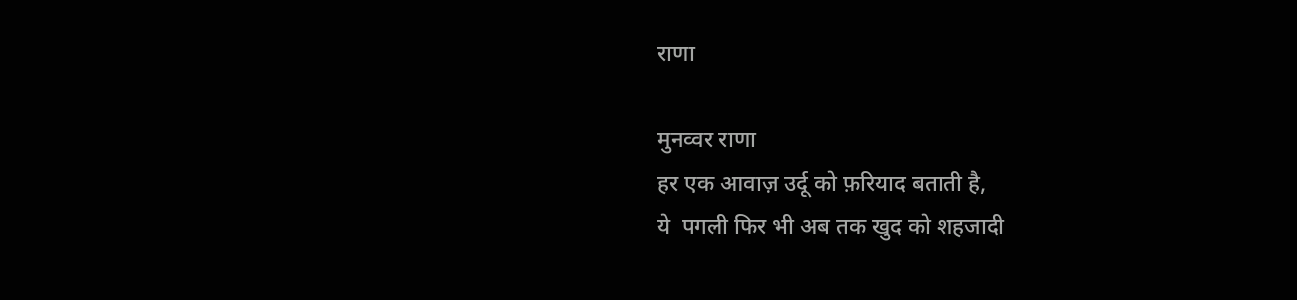राणा

मुनव्वर राणा
हर एक आवाज़ उर्दू को फ़रियाद बताती है,
ये  पगली फिर भी अब तक खुद को शहजादी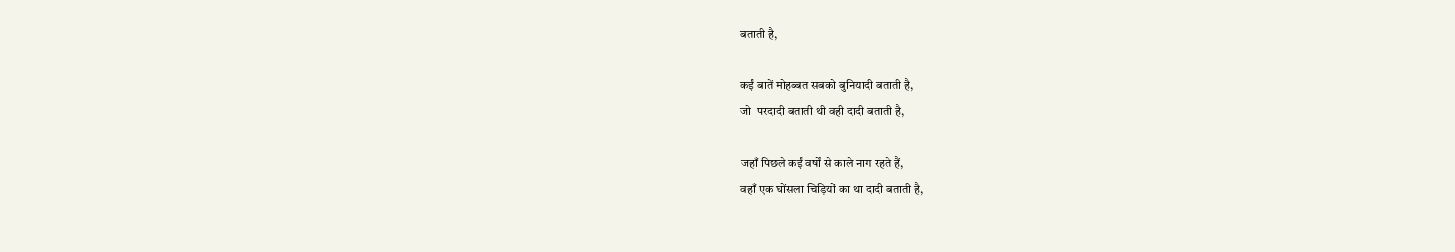बताती है,

कईं बातें मोहब्बत सबको बुनियादी बताती है,
जो  परदादी बताती थी वही दादी बताती है,

जहाँ पिछले कईं वर्षों से काले नाग रहते हैं,
वहाँ एक घोंसला चिड़ियों का था दादी बताती है,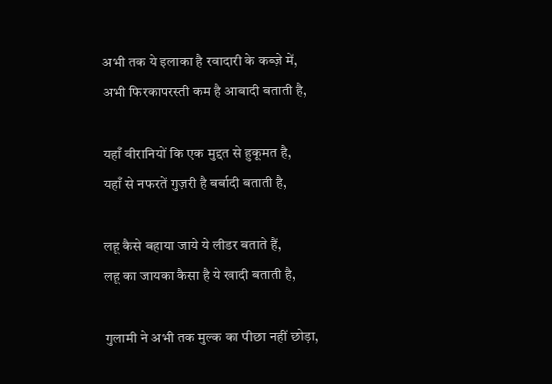अभी तक ये इलाका है रवादारी के कब्ज़े में,
अभी फिरकापरस्ती कम है आबादी बताती है,

यहाँ वीरानियों कि एक मुद्दत से हुकूमत है,
यहाँ से नफरतें गुज़री है बर्बादी बताती है,

लहू कैसे बहाया जाये ये लीडर बताते हैं,
लहू का जायका कैसा है ये खादी बताती है,

गुलामी ने अभी तक मुल्क का पीछा नहीं छोड़ा,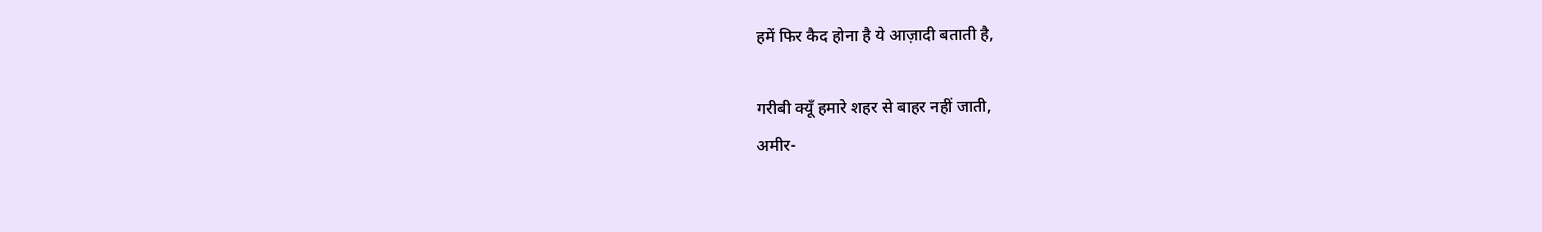हमें फिर कैद होना है ये आज़ादी बताती है,

गरीबी क्यूँ हमारे शहर से बाहर नहीं जाती,
अमीर-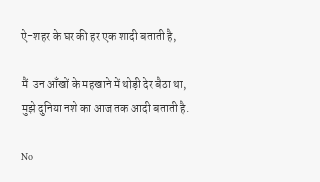ऐ-शहर के घर की हर एक शादी बताती है,

मैं  उन आँखों के महखाने में थोड़ी देर बैठा था,
मुझे दुनिया नशे का आज तक आदी बताती है.

No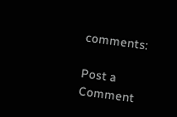comments:

Post a Comment